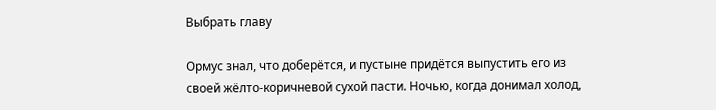Выбрать главу

Ормус знал, что доберётся, и пустыне придётся выпустить его из своей жёлто-коричневой сухой пасти. Ночью, когда донимал холод,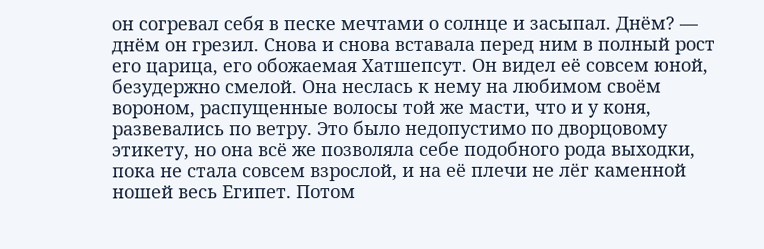он согревал себя в песке мечтами о солнце и засыпал. Днём? — днём он грезил. Снова и снова вставала перед ним в полный рост его царица, его обожаемая Хатшепсут. Он видел её совсем юной, безудержно смелой. Она неслась к нему на любимом своём вороном, распущенные волосы той же масти, что и у коня, развевались по ветру. Это было недопустимо по дворцовому этикету, но она всё же позволяла себе подобного рода выходки, пока не стала совсем взрослой, и на её плечи не лёг каменной ношей весь Египет. Потом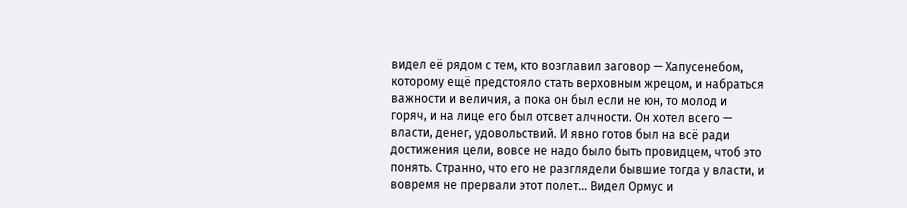видел её рядом с тем, кто возглавил заговор — Хапусенебом, которому ещё предстояло стать верховным жрецом, и набраться важности и величия, а пока он был если не юн, то молод и горяч, и на лице его был отсвет алчности. Он хотел всего — власти, денег, удовольствий. И явно готов был на всё ради достижения цели, вовсе не надо было быть провидцем, чтоб это понять. Странно, что его не разглядели бывшие тогда у власти, и вовремя не прервали этот полет… Видел Ормус и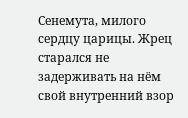Сенемута, милого сердцу царицы. Жрец старался не задерживать на нём свой внутренний взор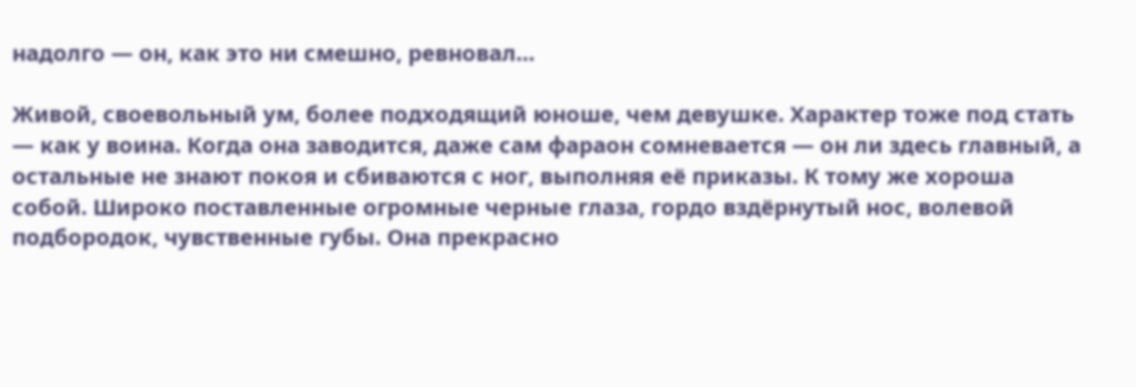надолго — он, как это ни смешно, ревновал…

Живой, своевольный ум, более подходящий юноше, чем девушке. Характер тоже под стать — как у воина. Когда она заводится, даже сам фараон сомневается — он ли здесь главный, а остальные не знают покоя и сбиваются с ног, выполняя её приказы. К тому же хороша собой. Широко поставленные огромные черные глаза, гордо вздёрнутый нос, волевой подбородок, чувственные губы. Она прекрасно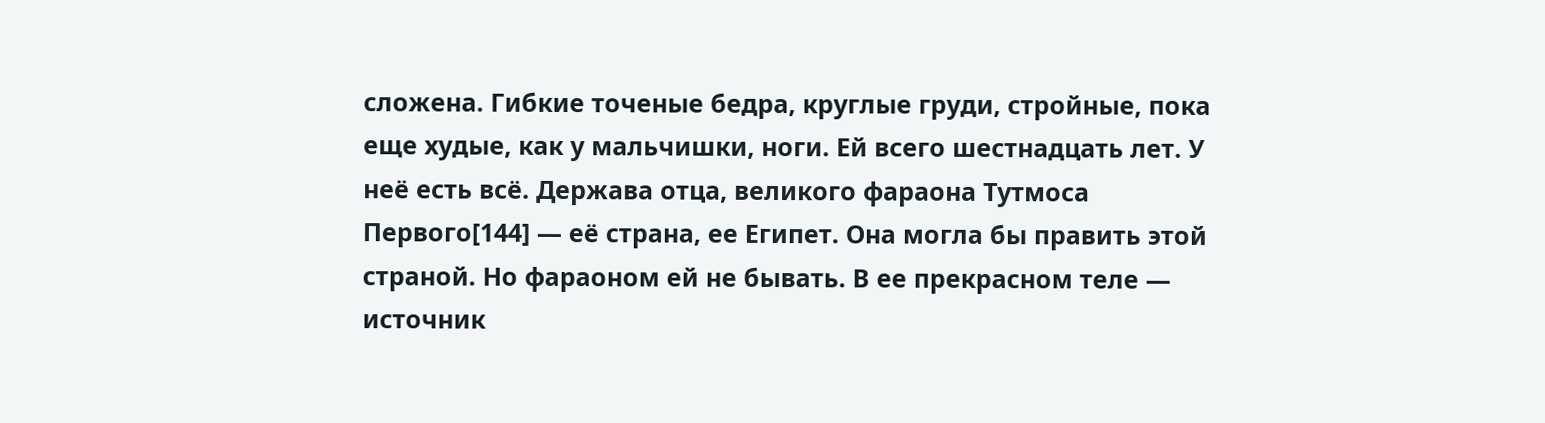сложена. Гибкие точеные бедра, круглые груди, стройные, пока еще худые, как у мальчишки, ноги. Ей всего шестнадцать лет. У неё есть всё. Держава отца, великого фараона Тутмоса Первого[144] — её страна, ее Египет. Она могла бы править этой страной. Но фараоном ей не бывать. В ее прекрасном теле — источник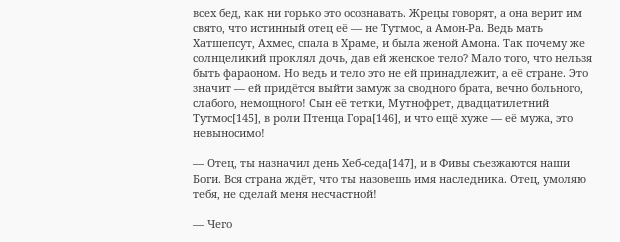всех бед, как ни горько это осознавать. Жрецы говорят, а она верит им свято, что истинный отец её — не Тутмос, а Амон-Ра. Ведь мать Хатшепсут, Ахмес, спала в Храме, и была женой Амона. Так почему же солнцеликий проклял дочь, дав ей женское тело? Мало того, что нельзя быть фараоном. Но ведь и тело это не ей принадлежит, а её стране. Это значит — ей придётся выйти замуж за сводного брата, вечно больного, слабого, немощного! Сын её тетки, Мутнофрет, двадцатилетний Тутмос[145], в роли Птенца Гора[146], и что ещё хуже — её мужа, это невыносимо!

— Отец, ты назначил день Хеб-седа[147], и в Фивы съезжаются наши Боги. Вся страна ждёт, что ты назовешь имя наследника. Отец, умоляю тебя, не сделай меня несчастной!

— Чего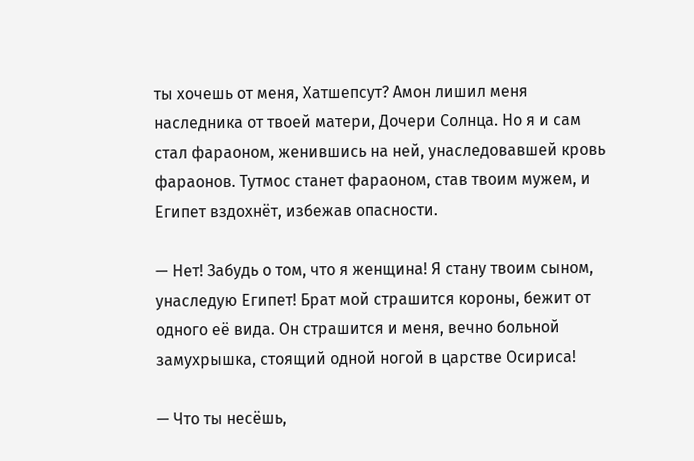ты хочешь от меня, Хатшепсут? Амон лишил меня наследника от твоей матери, Дочери Солнца. Но я и сам стал фараоном, женившись на ней, унаследовавшей кровь фараонов. Тутмос станет фараоном, став твоим мужем, и Египет вздохнёт, избежав опасности.

— Нет! Забудь о том, что я женщина! Я стану твоим сыном, унаследую Египет! Брат мой страшится короны, бежит от одного её вида. Он страшится и меня, вечно больной замухрышка, стоящий одной ногой в царстве Осириса!

— Что ты несёшь,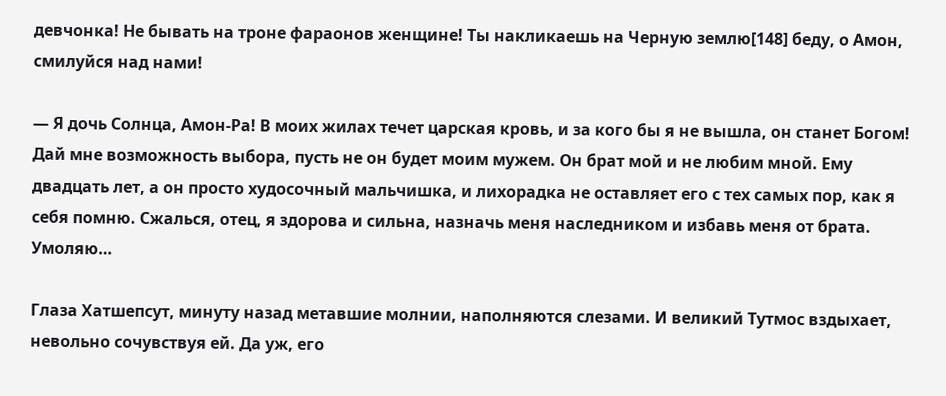девчонка! Не бывать на троне фараонов женщине! Ты накликаешь на Черную землю[148] беду, о Амон, смилуйся над нами!

— Я дочь Солнца, Амон-Ра! В моих жилах течет царская кровь, и за кого бы я не вышла, он станет Богом! Дай мне возможность выбора, пусть не он будет моим мужем. Он брат мой и не любим мной. Ему двадцать лет, а он просто худосочный мальчишка, и лихорадка не оставляет его с тех самых пор, как я себя помню. Сжалься, отец, я здорова и сильна, назначь меня наследником и избавь меня от брата. Умоляю…

Глаза Хатшепсут, минуту назад метавшие молнии, наполняются слезами. И великий Тутмос вздыхает, невольно сочувствуя ей. Да уж, его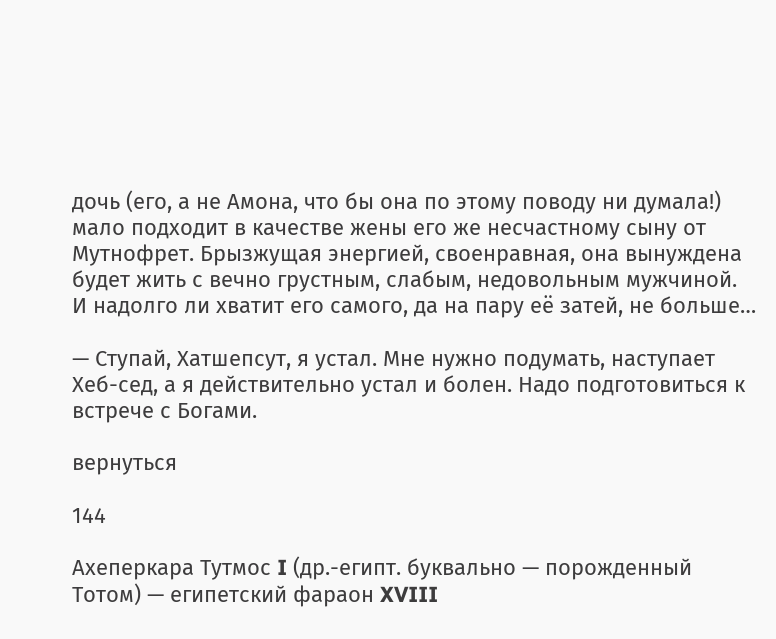дочь (его, а не Амона, что бы она по этому поводу ни думала!) мало подходит в качестве жены его же несчастному сыну от Мутнофрет. Брызжущая энергией, своенравная, она вынуждена будет жить с вечно грустным, слабым, недовольным мужчиной. И надолго ли хватит его самого, да на пару её затей, не больше…

— Ступай, Хатшепсут, я устал. Мне нужно подумать, наступает Хеб-сед, а я действительно устал и болен. Надо подготовиться к встрече с Богами.

вернуться

144

Ахеперкара Тутмос I (др.-египт. буквально — порожденный Тотом) — египетский фараон XVIII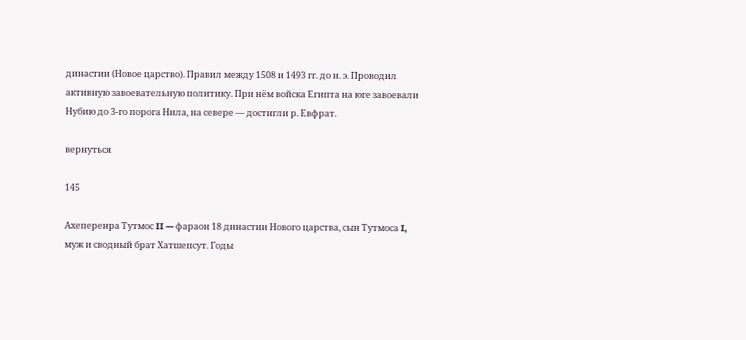династии (Новое царство). Правил между 1508 и 1493 гг. до н. э. Проводил активную завоевательную политику. При нём войска Египта на юге завоевали Нубию до 3-го порога Нила, на севере — достигли р. Евфрат.

вернуться

145

Ахеперенра Тутмос II — фараон 18 династии Нового царства, сын Тутмоса I, муж и сводный брат Хатшепсут. Годы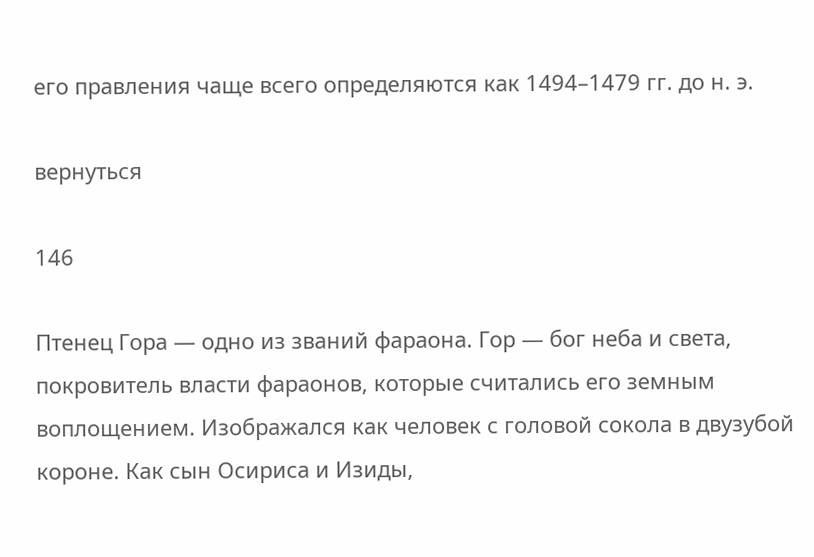его правления чаще всего определяются как 1494–1479 гг. до н. э.

вернуться

146

Птенец Гора — одно из званий фараона. Гор — бог неба и света, покровитель власти фараонов, которые считались его земным воплощением. Изображался как человек с головой сокола в двузубой короне. Как сын Осириса и Изиды,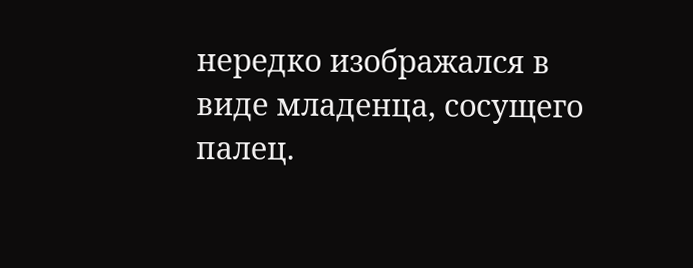нередко изображался в виде младенца, сосущего палец.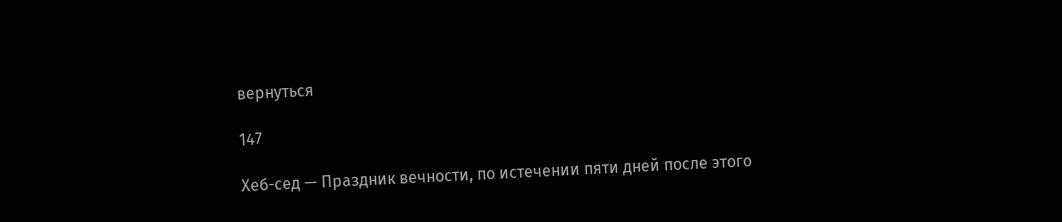вернуться

147

Хеб-сед — Праздник вечности, по истечении пяти дней после этого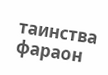таинства фараон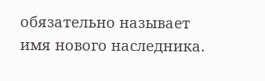обязательно называет имя нового наследника.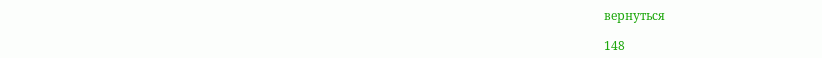вернуться

148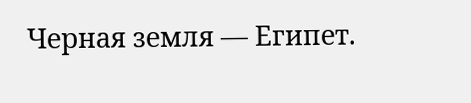Черная земля — Египет.